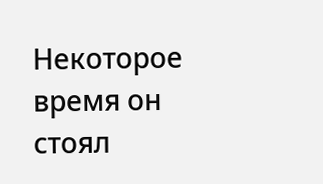Некоторое время он стоял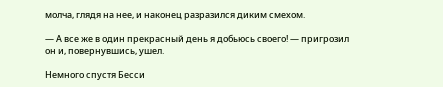молча, глядя на нее, и наконец разразился диким смехом.

— А все же в один прекрасный день я добьюсь своего! — пригрозил он и, повернувшись, ушел.

Немного спустя Бесси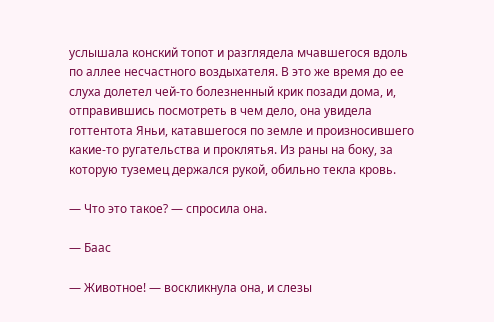услышала конский топот и разглядела мчавшегося вдоль по аллее несчастного воздыхателя. В это же время до ее слуха долетел чей-то болезненный крик позади дома, и, отправившись посмотреть в чем дело, она увидела готтентота Яньи, катавшегося по земле и произносившего какие-то ругательства и проклятья. Из раны на боку, за которую туземец держался рукой, обильно текла кровь.

— Что это такое? — спросила она.

— Баас

— Животное! — воскликнула она, и слезы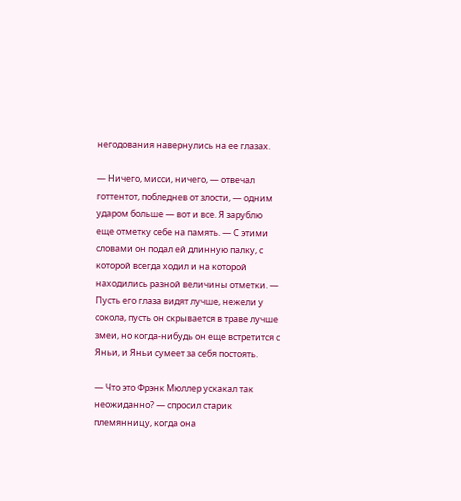негодования навернулись на ее глазах.

— Ничего, мисси, ничего, — отвечал готтентот, побледнев от злости, — одним ударом больше — вот и все. Я зарублю еще отметку себе на память. — С этими словами он подал ей длинную палку, с которой всегда ходил и на которой находились разной величины отметки. — Пусть его глаза видят лучше, нежели у сокола, пусть он скрывается в траве лучше змеи, но когда-нибудь он еще встретится с Яньи, и Яньи сумеет за себя постоять.

— Что это Фрэнк Мюллер ускакал так неожиданно? — спросил старик племянницу, когда она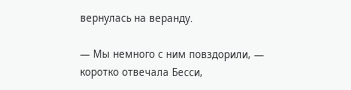вернулась на веранду.

— Мы немного с ним повздорили, — коротко отвечала Бесси,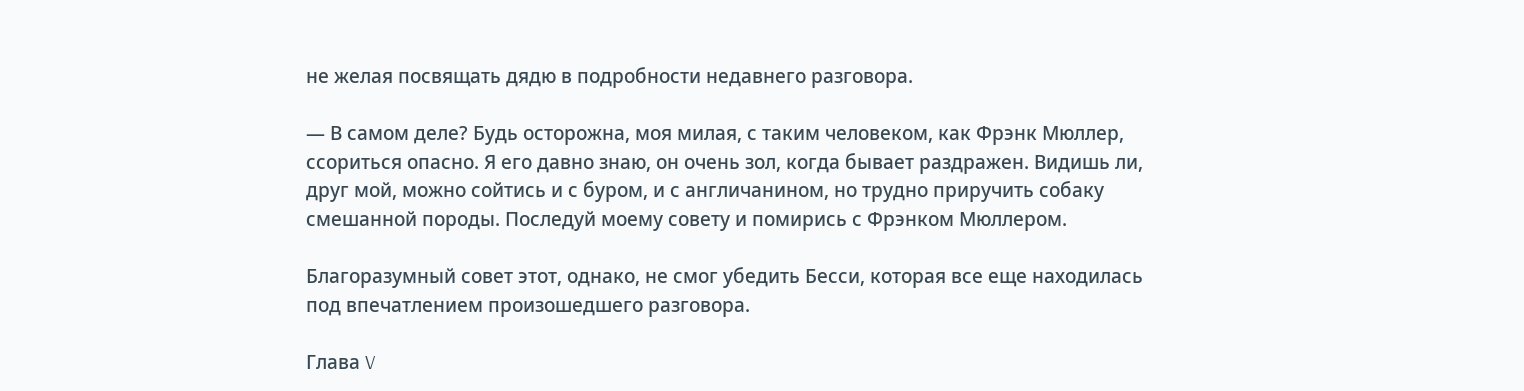не желая посвящать дядю в подробности недавнего разговора.

— В самом деле? Будь осторожна, моя милая, с таким человеком, как Фрэнк Мюллер, ссориться опасно. Я его давно знаю, он очень зол, когда бывает раздражен. Видишь ли, друг мой, можно сойтись и с буром, и с англичанином, но трудно приручить собаку смешанной породы. Последуй моему совету и помирись с Фрэнком Мюллером.

Благоразумный совет этот, однако, не смог убедить Бесси, которая все еще находилась под впечатлением произошедшего разговора.

Глава V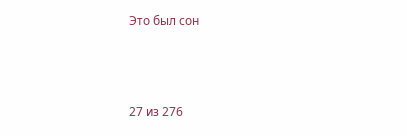Это был сон



27 из 276